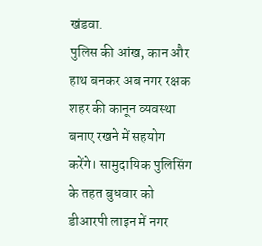खंडवा.
पुलिस की आंख, कान और हाथ बनकर अब नगर रक्षक शहर की कानून व्यवस्था बनाए रखने में सहयोग करेंगे। सामुदायिक पुलिसिंग के तहत बुधवार को डीआरपी लाइन में नगर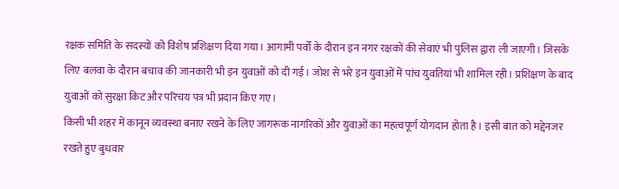रक्षक समिति के सदस्यों को विशेष प्रशिक्षण दिया गया। आगामी पर्वों के दौरान इन नगर रक्षकों की सेवाएं भी पुलिस द्वारा ली जाएगी। जिसके लिए बलवा के दौरान बचाव की जानकारी भी इन युवाओं को दी गई। जोश से भरे इन युवाओं में पांच युवतियां भी शामिल रही। प्रशिक्षण के बाद युवाओं को सुरक्षा किट और परिचय पत्र भी प्रदान किए गए।
किसी भी शहर में कानून व्यवस्था बनाए रखने के लिए जागरूक नागरिकों और युवाओं का महत्वपूर्ण योगदान होता है। इसी बात को मद्देनजर रखते हुए बुधवार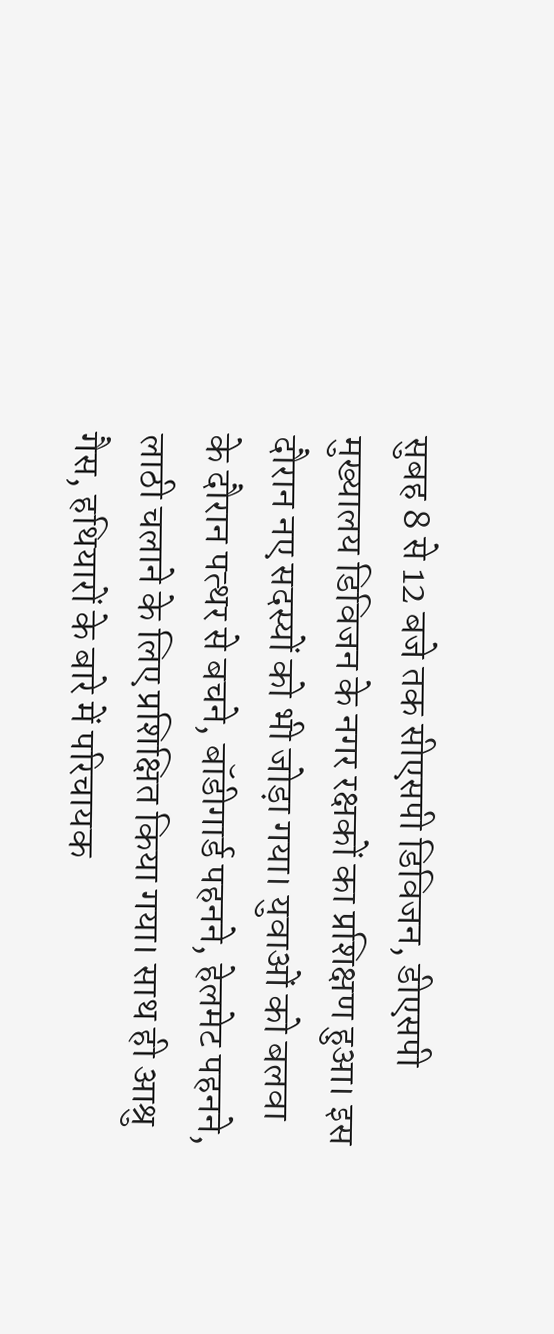सुबह 8 से 12 बजे तक सीएसपी डिविजन, डीएसपी मुख्यालय डिविजन के नगर रक्षकों का प्रशिक्षण हुआ। इस दौरान नए सदस्यों को भी जोड़ा गया। युवाओं को बलवा के दौरान पत्थर से बचने, बॉडीगार्ड पहनने, हेलमेट पहनने, लाठी चलाने के लिए प्रशिक्षित किया गया। साथ ही आश्रु गैस, हथियारों के बारे में परिचायक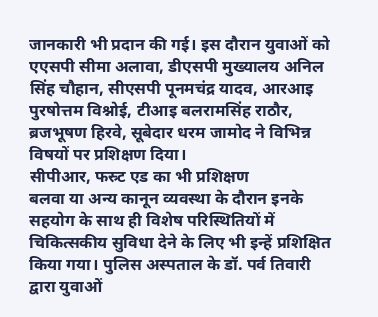जानकारी भी प्रदान की गई। इस दौरान युवाओं को एएसपी सीमा अलावा, डीएसपी मुख्यालय अनिल सिंह चौहान, सीएसपी पूनमचंद्र यादव, आरआइ पुरषोत्तम विश्नोई, टीआइ बलरामसिंह राठौर, ब्रजभूषण हिरवे, सूबेदार धरम जामोद ने विभिन्न विषयों पर प्रशिक्षण दिया।
सीपीआर, फस्र्ट एड का भी प्रशिक्षण
बलवा या अन्य कानून व्यवस्था के दौरान इनके सहयोग के साथ ही विशेष परिस्थितियों में चिकित्सकीय सुविधा देने के लिए भी इन्हें प्रशिक्षित किया गया। पुलिस अस्पताल के डॉ. पर्व तिवारी द्वारा युवाओं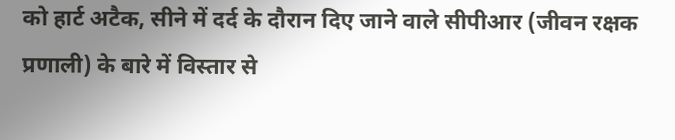को हार्ट अटैक, सीने में दर्द के दौरान दिए जाने वाले सीपीआर (जीवन रक्षक प्रणाली) के बारे में विस्तार से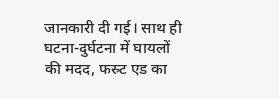जानकारी दी गई। साथ ही घटना-दुर्घटना में घायलों की मदद, फस्र्ट एड का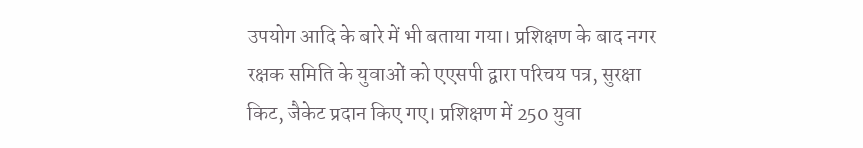उपयोग आदि के बारे में भी बताया गया। प्रशिक्षण के बाद नगर रक्षक समिति के युवाओं को एएसपी द्वारा परिचय पत्र, सुरक्षा किट, जैकेट प्रदान किए गए। प्रशिक्षण में 250 युवा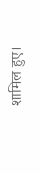शामिल हुए।